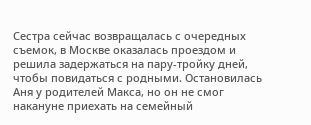Сестра сейчас возвращалась с очередных съемок, в Москве оказалась проездом и решила задержаться на пару-тройку дней, чтобы повидаться с родными. Остановилась Аня у родителей Макса, но он не смог накануне приехать на семейный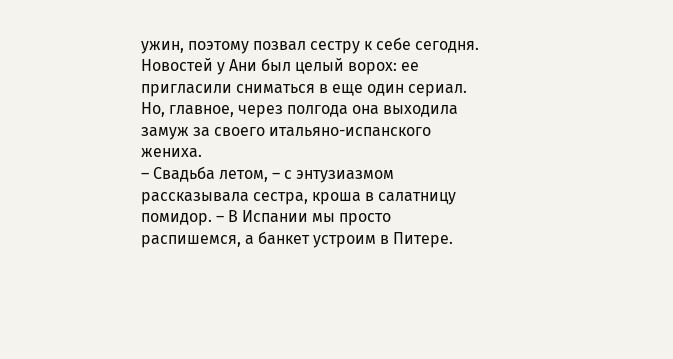ужин, поэтому позвал сестру к себе сегодня.
Новостей у Ани был целый ворох: ее пригласили сниматься в еще один сериал. Но, главное, через полгода она выходила замуж за своего итальяно-испанского жениха.
– Свадьба летом, – с энтузиазмом рассказывала сестра, кроша в салатницу помидор. – В Испании мы просто распишемся, а банкет устроим в Питере.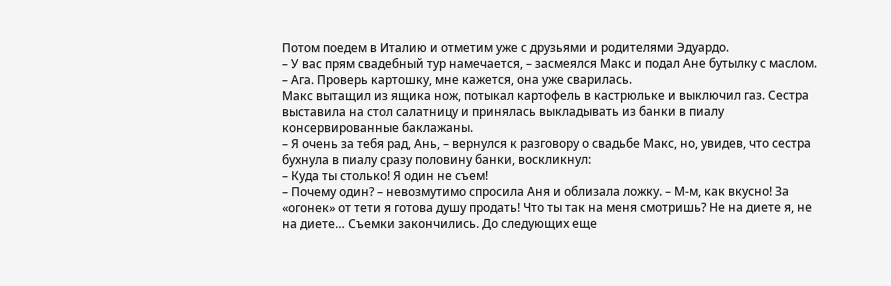Потом поедем в Италию и отметим уже с друзьями и родителями Эдуардо.
– У вас прям свадебный тур намечается, – засмеялся Макс и подал Ане бутылку с маслом.
– Ага. Проверь картошку, мне кажется, она уже сварилась.
Макс вытащил из ящика нож, потыкал картофель в кастрюльке и выключил газ. Сестра выставила на стол салатницу и принялась выкладывать из банки в пиалу консервированные баклажаны.
– Я очень за тебя рад, Ань, – вернулся к разговору о свадьбе Макс, но, увидев, что сестра бухнула в пиалу сразу половину банки, воскликнул:
– Куда ты столько! Я один не съем!
– Почему один? – невозмутимо спросила Аня и облизала ложку. – М-м, как вкусно! За «огонек» от тети я готова душу продать! Что ты так на меня смотришь? Не на диете я, не на диете… Съемки закончились. До следующих еще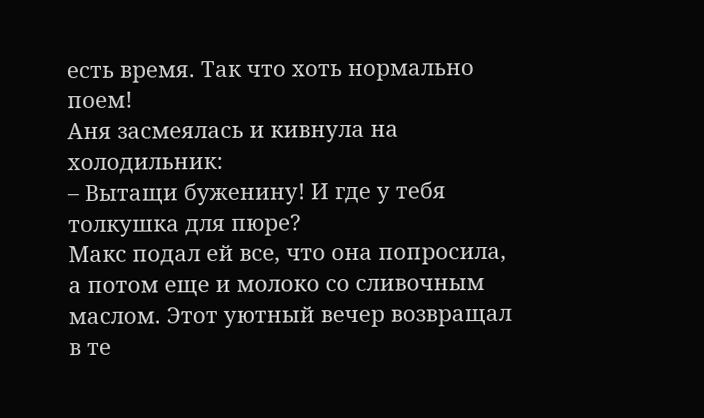есть время. Так что хоть нормально поем!
Аня засмеялась и кивнула на холодильник:
– Вытащи буженину! И где у тебя толкушка для пюре?
Макс подал ей все, что она попросила, а потом еще и молоко со сливочным маслом. Этот уютный вечер возвращал в те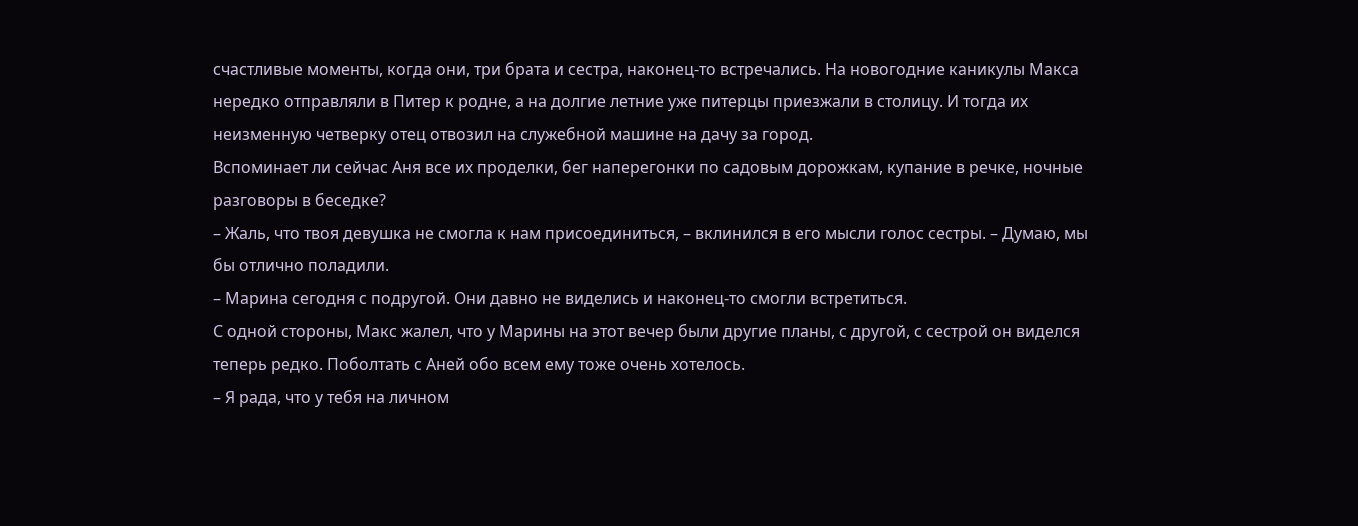счастливые моменты, когда они, три брата и сестра, наконец-то встречались. На новогодние каникулы Макса нередко отправляли в Питер к родне, а на долгие летние уже питерцы приезжали в столицу. И тогда их неизменную четверку отец отвозил на служебной машине на дачу за город.
Вспоминает ли сейчас Аня все их проделки, бег наперегонки по садовым дорожкам, купание в речке, ночные разговоры в беседке?
– Жаль, что твоя девушка не смогла к нам присоединиться, – вклинился в его мысли голос сестры. – Думаю, мы бы отлично поладили.
– Марина сегодня с подругой. Они давно не виделись и наконец-то смогли встретиться.
С одной стороны, Макс жалел, что у Марины на этот вечер были другие планы, с другой, с сестрой он виделся теперь редко. Поболтать с Аней обо всем ему тоже очень хотелось.
– Я рада, что у тебя на личном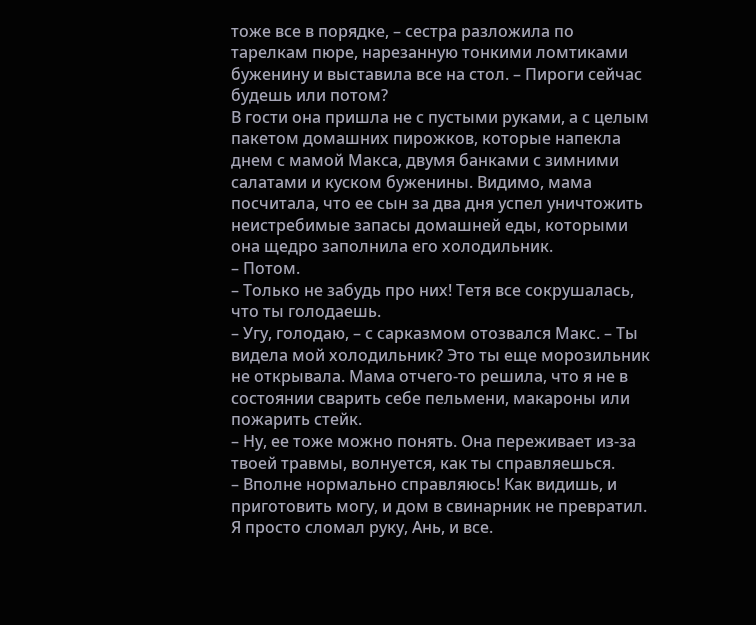тоже все в порядке, – сестра разложила по тарелкам пюре, нарезанную тонкими ломтиками буженину и выставила все на стол. – Пироги сейчас будешь или потом?
В гости она пришла не с пустыми руками, а с целым пакетом домашних пирожков, которые напекла днем с мамой Макса, двумя банками с зимними салатами и куском буженины. Видимо, мама посчитала, что ее сын за два дня успел уничтожить неистребимые запасы домашней еды, которыми она щедро заполнила его холодильник.
– Потом.
– Только не забудь про них! Тетя все сокрушалась, что ты голодаешь.
– Угу, голодаю, – с сарказмом отозвался Макс. – Ты видела мой холодильник? Это ты еще морозильник не открывала. Мама отчего-то решила, что я не в состоянии сварить себе пельмени, макароны или пожарить стейк.
– Ну, ее тоже можно понять. Она переживает из-за твоей травмы, волнуется, как ты справляешься.
– Вполне нормально справляюсь! Как видишь, и приготовить могу, и дом в свинарник не превратил. Я просто сломал руку, Ань, и все.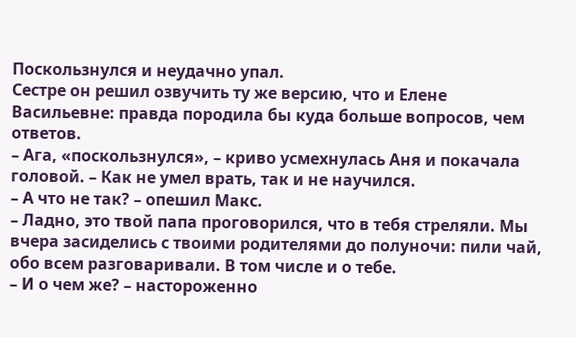Поскользнулся и неудачно упал.
Сестре он решил озвучить ту же версию, что и Елене Васильевне: правда породила бы куда больше вопросов, чем ответов.
– Ага, «поскользнулся», – криво усмехнулась Аня и покачала головой. – Как не умел врать, так и не научился.
– А что не так? – опешил Макс.
– Ладно, это твой папа проговорился, что в тебя стреляли. Мы вчера засиделись с твоими родителями до полуночи: пили чай, обо всем разговаривали. В том числе и о тебе.
– И о чем же? – настороженно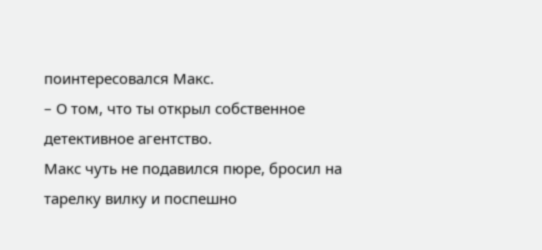поинтересовался Макс.
– О том, что ты открыл собственное детективное агентство.
Макс чуть не подавился пюре, бросил на тарелку вилку и поспешно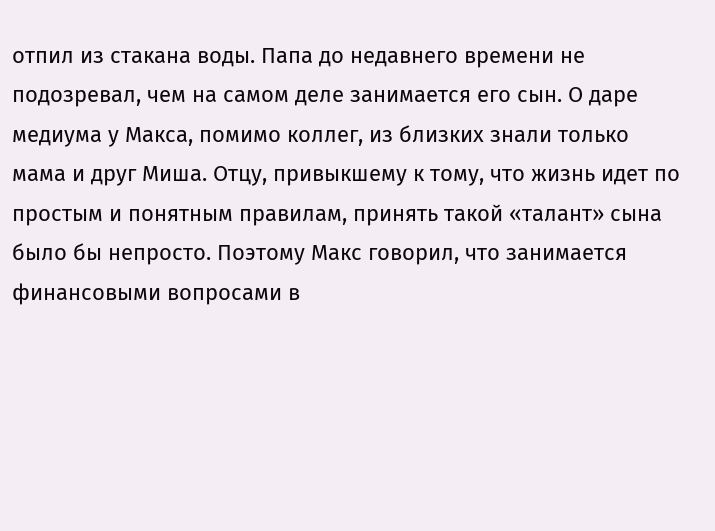отпил из стакана воды. Папа до недавнего времени не подозревал, чем на самом деле занимается его сын. О даре медиума у Макса, помимо коллег, из близких знали только мама и друг Миша. Отцу, привыкшему к тому, что жизнь идет по простым и понятным правилам, принять такой «талант» сына было бы непросто. Поэтому Макс говорил, что занимается финансовыми вопросами в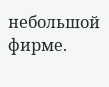небольшой фирме.